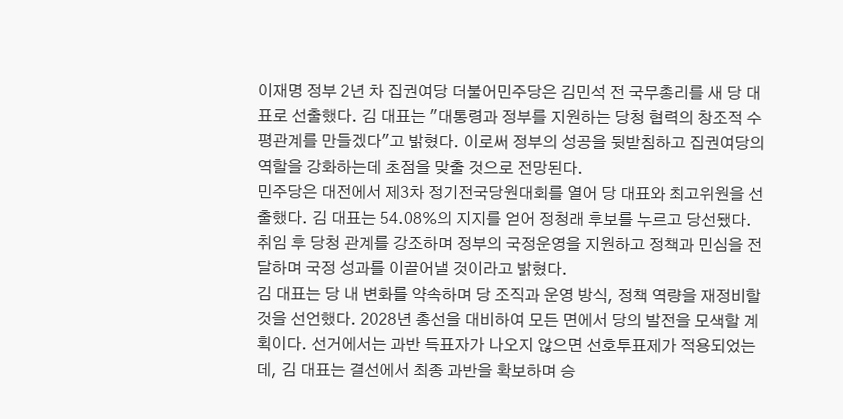이재명 정부 2년 차 집권여당 더불어민주당은 김민석 전 국무총리를 새 당 대표로 선출했다. 김 대표는 "대통령과 정부를 지원하는 당청 협력의 창조적 수평관계를 만들겠다"고 밝혔다. 이로써 정부의 성공을 뒷받침하고 집권여당의 역할을 강화하는데 초점을 맞출 것으로 전망된다.
민주당은 대전에서 제3차 정기전국당원대회를 열어 당 대표와 최고위원을 선출했다. 김 대표는 54.08%의 지지를 얻어 정청래 후보를 누르고 당선됐다. 취임 후 당청 관계를 강조하며 정부의 국정운영을 지원하고 정책과 민심을 전달하며 국정 성과를 이끌어낼 것이라고 밝혔다.
김 대표는 당 내 변화를 약속하며 당 조직과 운영 방식, 정책 역량을 재정비할 것을 선언했다. 2028년 총선을 대비하여 모든 면에서 당의 발전을 모색할 계획이다. 선거에서는 과반 득표자가 나오지 않으면 선호투표제가 적용되었는데, 김 대표는 결선에서 최종 과반을 확보하며 승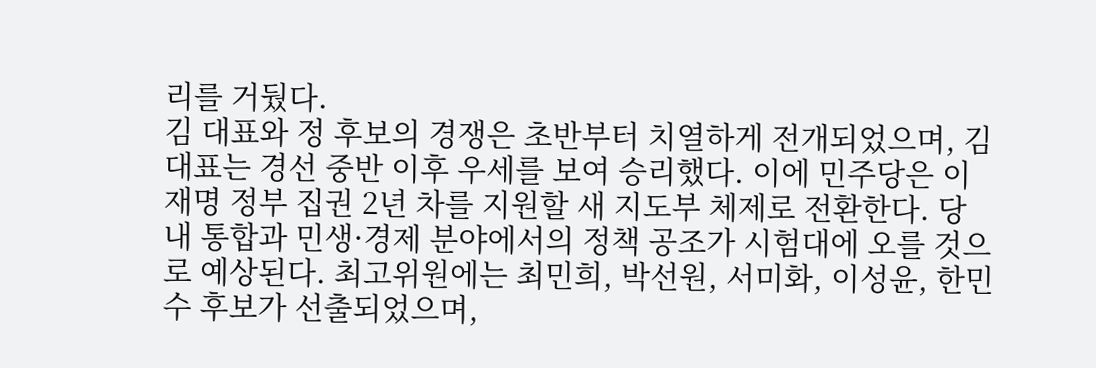리를 거뒀다.
김 대표와 정 후보의 경쟁은 초반부터 치열하게 전개되었으며, 김 대표는 경선 중반 이후 우세를 보여 승리했다. 이에 민주당은 이재명 정부 집권 2년 차를 지원할 새 지도부 체제로 전환한다. 당 내 통합과 민생·경제 분야에서의 정책 공조가 시험대에 오를 것으로 예상된다. 최고위원에는 최민희, 박선원, 서미화, 이성윤, 한민수 후보가 선출되었으며,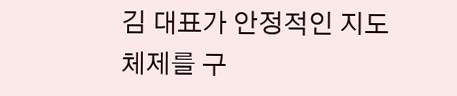김 대표가 안정적인 지도체제를 구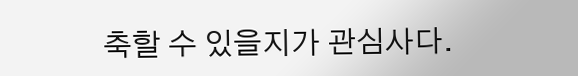축할 수 있을지가 관심사다.